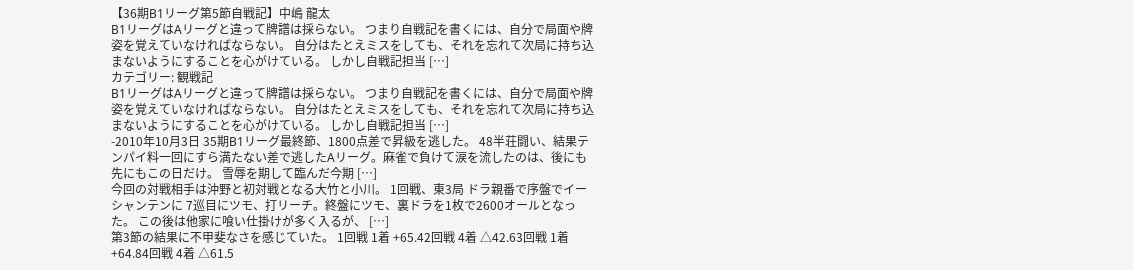【36期B1リーグ第5節自戦記】中嶋 龍太
B1リーグはAリーグと違って牌譜は採らない。 つまり自戦記を書くには、自分で局面や牌姿を覚えていなければならない。 自分はたとえミスをしても、それを忘れて次局に持ち込まないようにすることを心がけている。 しかし自戦記担当 […]
カテゴリー: 観戦記
B1リーグはAリーグと違って牌譜は採らない。 つまり自戦記を書くには、自分で局面や牌姿を覚えていなければならない。 自分はたとえミスをしても、それを忘れて次局に持ち込まないようにすることを心がけている。 しかし自戦記担当 […]
-2010年10月3日 35期B1リーグ最終節、1800点差で昇級を逃した。 48半荘闘い、結果テンパイ料一回にすら満たない差で逃したAリーグ。麻雀で負けて涙を流したのは、後にも先にもこの日だけ。 雪辱を期して臨んだ今期 […]
今回の対戦相手は沖野と初対戦となる大竹と小川。 1回戦、東3局 ドラ親番で序盤でイーシャンテンに 7巡目にツモ、打リーチ。終盤にツモ、裏ドラを1枚で2600オールとなった。 この後は他家に喰い仕掛けが多く入るが、 […]
第3節の結果に不甲斐なさを感じていた。 1回戦 1着 +65.42回戦 4着 △42.63回戦 1着 +64.84回戦 4着 △61.5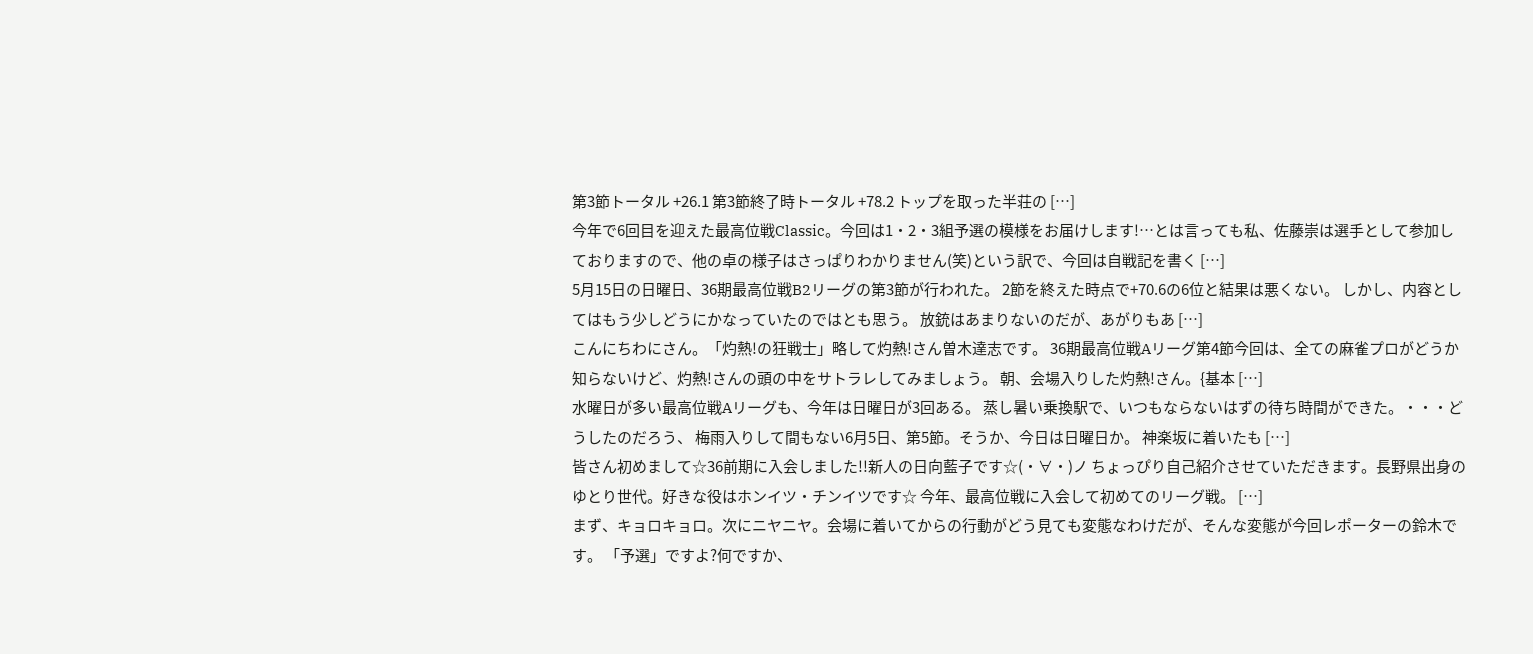第3節トータル +26.1 第3節終了時トータル +78.2 トップを取った半荘の […]
今年で6回目を迎えた最高位戦Classic。今回は1・2・3組予選の模様をお届けします!…とは言っても私、佐藤崇は選手として参加しておりますので、他の卓の様子はさっぱりわかりません(笑)という訳で、今回は自戦記を書く […]
5月15日の日曜日、36期最高位戦B2リーグの第3節が行われた。 2節を終えた時点で+70.6の6位と結果は悪くない。 しかし、内容としてはもう少しどうにかなっていたのではとも思う。 放銃はあまりないのだが、あがりもあ […]
こんにちわにさん。「灼熱!の狂戦士」略して灼熱!さん曽木達志です。 36期最高位戦Aリーグ第4節今回は、全ての麻雀プロがどうか知らないけど、灼熱!さんの頭の中をサトラレしてみましょう。 朝、会場入りした灼熱!さん。{基本 […]
水曜日が多い最高位戦Aリーグも、今年は日曜日が3回ある。 蒸し暑い乗換駅で、いつもならないはずの待ち時間ができた。・・・どうしたのだろう、 梅雨入りして間もない6月5日、第5節。そうか、今日は日曜日か。 神楽坂に着いたも […]
皆さん初めまして☆36前期に入会しました!!新人の日向藍子です☆(・∀・)ノ ちょっぴり自己紹介させていただきます。長野県出身のゆとり世代。好きな役はホンイツ・チンイツです☆ 今年、最高位戦に入会して初めてのリーグ戦。 […]
まず、キョロキョロ。次にニヤニヤ。会場に着いてからの行動がどう見ても変態なわけだが、そんな変態が今回レポーターの鈴木です。 「予選」ですよ?何ですか、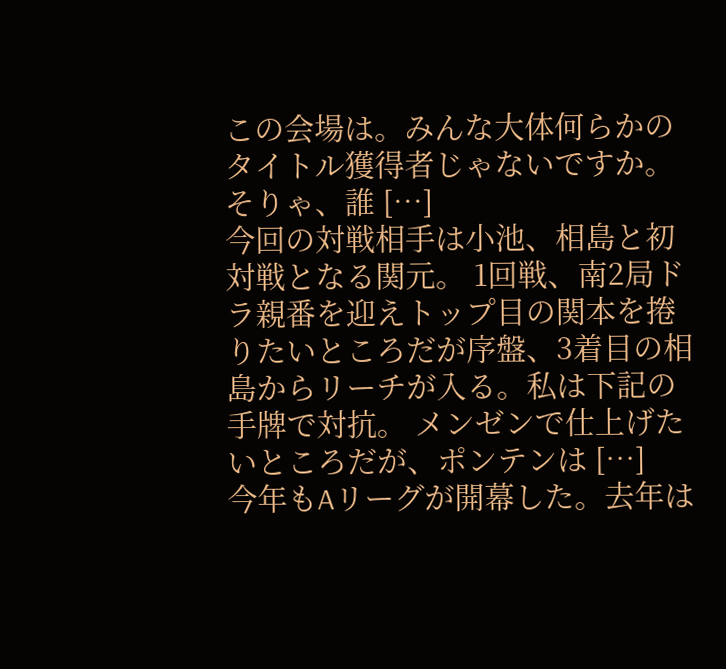この会場は。みんな大体何らかのタイトル獲得者じゃないですか。そりゃ、誰 […]
今回の対戦相手は小池、相島と初対戦となる関元。 1回戦、南2局ドラ親番を迎えトップ目の関本を捲りたいところだが序盤、3着目の相島からリーチが入る。私は下記の手牌で対抗。 メンゼンで仕上げたいところだが、ポンテンは […]
今年もAリーグが開幕した。去年は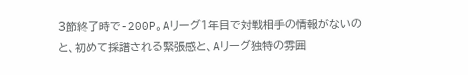3節終了時で-200P。Aリーグ1年目で対戦相手の情報がないのと、初めて採譜される緊張感と、Aリーグ独特の雰囲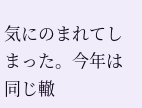気にのまれてしまった。今年は同じ轍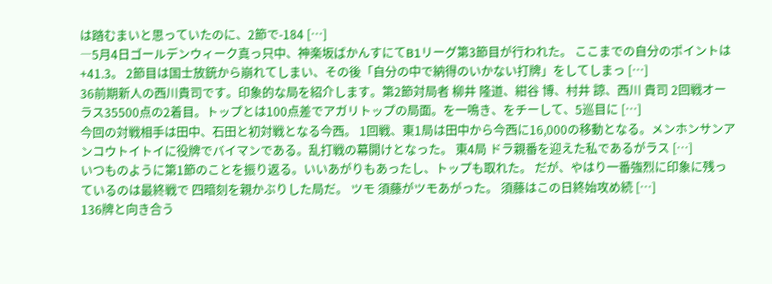は踏むまいと思っていたのに、2節で-184 […]
―5月4日ゴールデンウィーク真っ只中、神楽坂ばかんすにてB1リーグ第3節目が行われた。 ここまでの自分のポイントは+41.3。 2節目は国士放銃から崩れてしまい、その後「自分の中で納得のいかない打牌」をしてしまっ […]
36前期新人の西川貴司です。印象的な局を紹介します。第2節対局者 柳井 隆道、紺谷 博、村井 諒、西川 貴司 2回戦オーラス35500点の2着目。トップとは100点差でアガリトップの局面。を一鳴き、をチーして、5巡目に […]
今回の対戦相手は田中、石田と初対戦となる今西。 1回戦、東1局は田中から今西に16,000の移動となる。メンホンサンアンコウトイトイに役牌でバイマンである。乱打戦の幕開けとなった。 東4局 ドラ親番を迎えた私であるがラス […]
いつものように第1節のことを振り返る。いいあがりもあったし、トップも取れた。 だが、やはり一番強烈に印象に残っているのは最終戦で 四暗刻を親かぶりした局だ。 ツモ 須藤がツモあがった。 須藤はこの日終始攻め続 […]
136牌と向き合う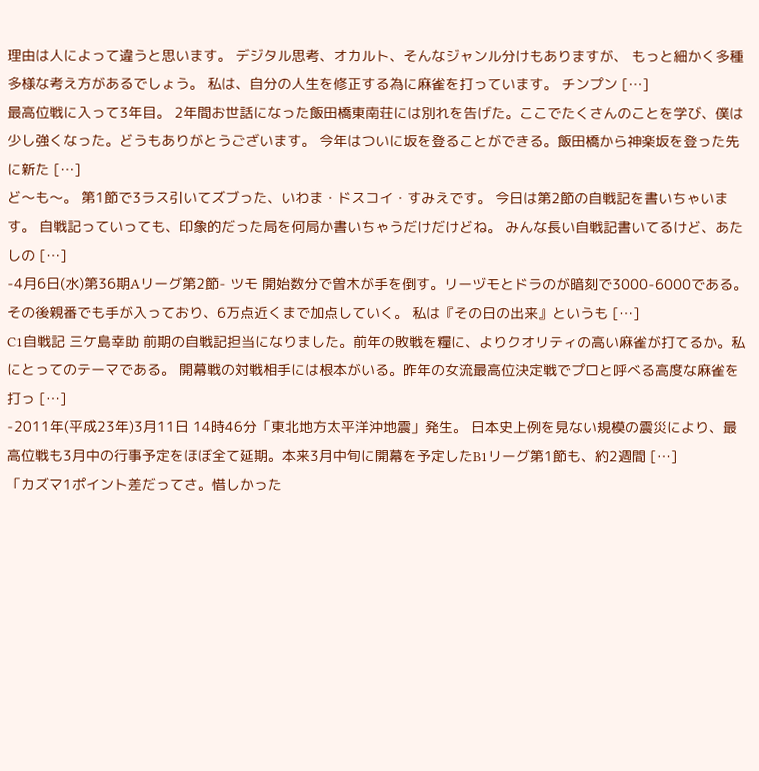理由は人によって違うと思います。 デジタル思考、オカルト、そんなジャンル分けもありますが、 もっと細かく多種多様な考え方があるでしょう。 私は、自分の人生を修正する為に麻雀を打っています。 チンプン […]
最高位戦に入って3年目。 2年間お世話になった飯田橋東南荘には別れを告げた。ここでたくさんのことを学び、僕は少し強くなった。どうもありがとうございます。 今年はついに坂を登ることができる。飯田橋から神楽坂を登った先に新た […]
ど〜も〜。 第1節で3ラス引いてズブった、いわま・ドスコイ・すみえです。 今日は第2節の自戦記を書いちゃいます。 自戦記っていっても、印象的だった局を何局か書いちゃうだけだけどね。 みんな長い自戦記書いてるけど、あたしの […]
-4月6日(水)第36期Aリーグ第2節- ツモ 開始数分で曽木が手を倒す。リーヅモとドラのが暗刻で3000-6000である。その後親番でも手が入っており、6万点近くまで加点していく。 私は『その日の出来』というも […]
C1自戦記 三ケ島幸助 前期の自戦記担当になりました。前年の敗戦を糧に、よりクオリティの高い麻雀が打てるか。私にとってのテーマである。 開幕戦の対戦相手には根本がいる。昨年の女流最高位決定戦でプロと呼べる高度な麻雀を打っ […]
-2011年(平成23年)3月11日 14時46分「東北地方太平洋沖地震」発生。 日本史上例を見ない規模の震災により、最高位戦も3月中の行事予定をほぼ全て延期。本来3月中旬に開幕を予定したB1リーグ第1節も、約2週間 […]
「カズマ1ポイント差だってさ。惜しかった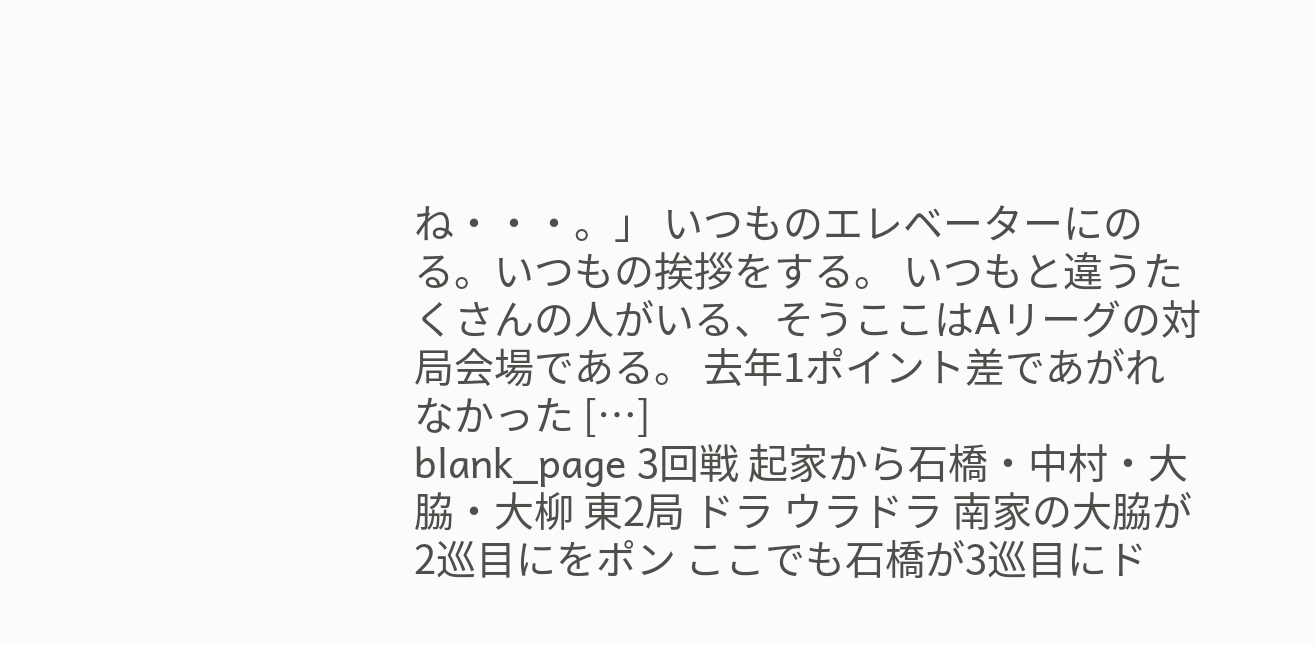ね・・・。」 いつものエレベーターにのる。いつもの挨拶をする。 いつもと違うたくさんの人がいる、そうここはAリーグの対局会場である。 去年1ポイント差であがれなかった […]
blank_page 3回戦 起家から石橋・中村・大脇・大柳 東2局 ドラ ウラドラ 南家の大脇が2巡目にをポン ここでも石橋が3巡目にド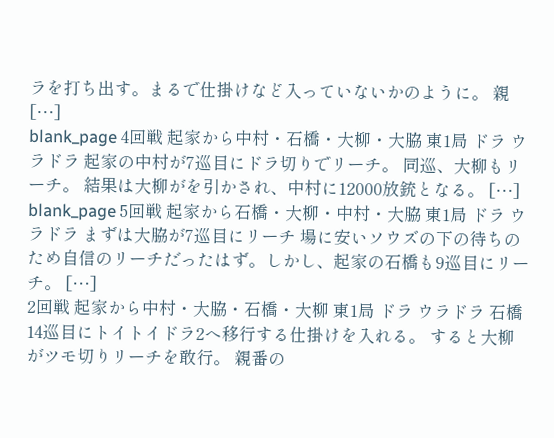ラを打ち出す。まるで仕掛けなど入っていないかのように。 親 […]
blank_page 4回戦 起家から中村・石橋・大柳・大脇 東1局 ドラ ウラドラ 起家の中村が7巡目にドラ切りでリーチ。 同巡、大柳もリーチ。 結果は大柳がを引かされ、中村に12000放銃となる。 […]
blank_page 5回戦 起家から石橋・大柳・中村・大脇 東1局 ドラ ウラドラ まずは大脇が7巡目にリーチ 場に安いソウズの下の待ちのため自信のリーチだったはず。しかし、起家の石橋も9巡目にリーチ。 […]
2回戦 起家から中村・大脇・石橋・大柳 東1局 ドラ ウラドラ 石橋 14巡目にトイトイドラ2へ移行する仕掛けを入れる。 すると大柳がツモ切りリーチを敢行。 親番の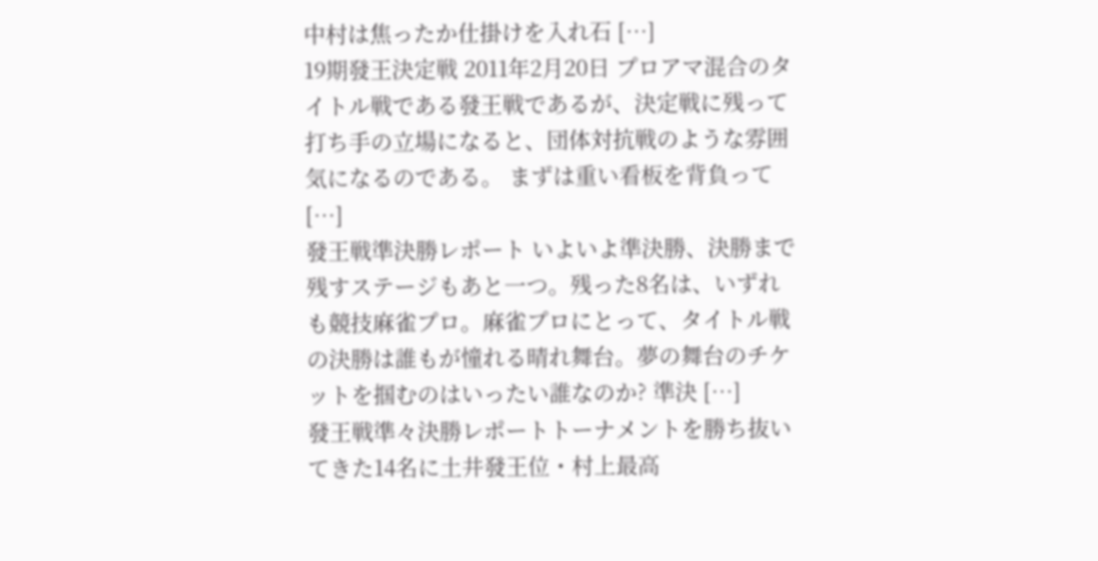中村は焦ったか仕掛けを入れ石 […]
19期發王決定戦 2011年2月20日 プロアマ混合のタイトル戦である發王戦であるが、決定戦に残って打ち手の立場になると、団体対抗戦のような雰囲気になるのである。 まずは重い看板を背負って […]
發王戦準決勝レポート いよいよ準決勝、決勝まで残すステージもあと一つ。残った8名は、いずれも競技麻雀プロ。麻雀プロにとって、タイトル戦の決勝は誰もが憧れる晴れ舞台。夢の舞台のチケットを掴むのはいったい誰なのか? 準決 […]
發王戦準々決勝レポートトーナメントを勝ち抜いてきた14名に土井發王位・村上最高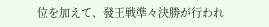位を加えて、發王戦準々決勝が行われ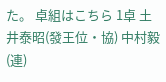た。 卓組はこちら 1卓 土井泰昭(發王位・協) 中村毅(連)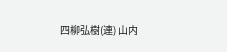四柳弘樹(連) 山内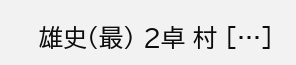雄史(最) 2卓 村 […]